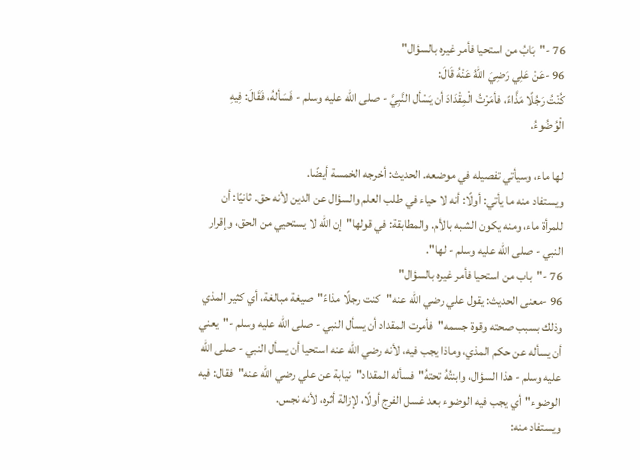76 -"بَابُ من استحيا فأمر غيره بالسؤال"
96 -عَنْ عَلِي رَضِيَ اللهُ عَنْهُ قَالَ:
كُنْتُ رَجُلًا مَذَّاءً، فأمَرْتُ الْمِقْدَادَ أن يَسْأل النَّبِيَّ - صلى الله عليه وسلم - فَسَألهُ، فَقَالَ: فِيهِ الْوُضُوءُ.

لها ماء، وسيأتي تفصيله في موضعه. الحديث: أخرجه الخمسة أيضًا.
ويستفاد منه ما يأتي: أولًا: أنه لا حياء في طلب العلم والسؤال عن الدين لأنه حق. ثانيًا: أن للمرأة ماء، ومنه يكون الشبه بالأم. والمطابقة: في قولها"إن الله لا يستحيي من الحق، وإقرار النبي - صلى الله عليه وسلم - لها".
76 -"باب من استحيا فأمر غيره بالسؤال"
96 -معنى الحديث: يقول علي رضي الله عنه"كنت رجلًا مذاءً"صيغة مبالغة، أي كثير المذي وذلك بسبب صحته وقوة جسمه"فأمرت المقداد أن يسأل النبي - صلى الله عليه وسلم -"يعني أن يسأله عن حكم المذي، وماذا يجب فيه، لأنه رضي الله عنه استحيا أن يسأل النبي - صلى الله عليه وسلم - هذا السؤال، وابنتُهُ تحتهُ"فسأله المقداد"نيابة عن علي رضي الله عنه"فقال: فيه الوضوء"أي يجب فيه الوضوء بعد غسل الفرج أولًا، لإزالة أثره، لأنه نجس.
ويستفاد منه: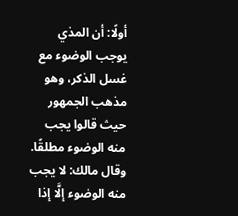أولًا: أن المذي يوجب الوضوء مع غسل الذكر، وهو مذهب الجمهور حيث قالوا يجب منه الوضوء مطلقًا. وقال مالك: لا يجب منه الوضوء إلَّا إذا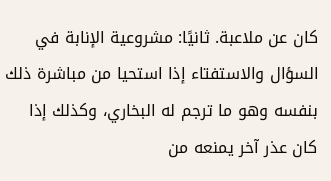كان عن ملاعبة. ثانيًا: مشروعية الإنابة في السؤال والاستفتاء إذا استحيا من مباشرة ذلك بنفسه وهو ما ترجم له البخاري، وكذلك إذا كان عذر آخر يمنعه من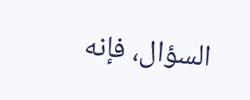السؤال، فإنه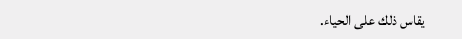يقاس ذلك على الحياء.